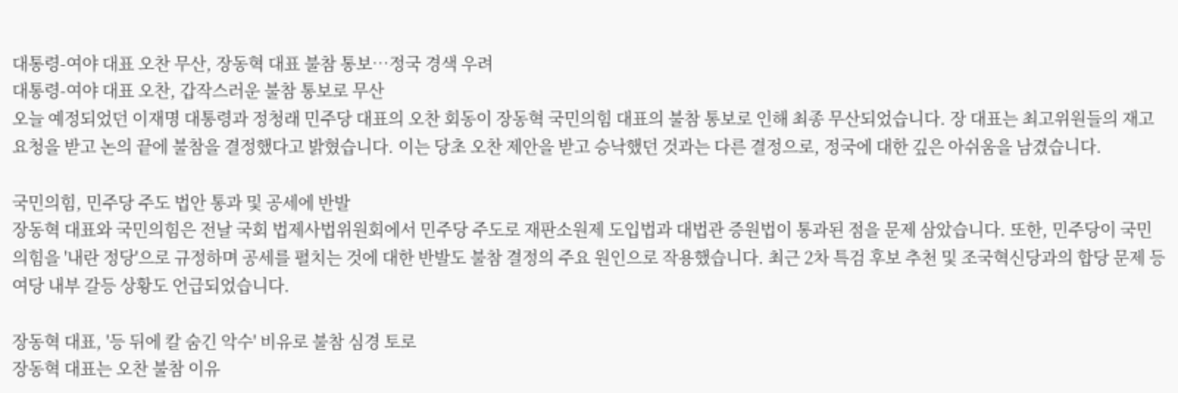대통령-여야 대표 오찬 무산, 장동혁 대표 불참 통보…정국 경색 우려
대통령-여야 대표 오찬, 갑작스러운 불참 통보로 무산
오늘 예정되었던 이재명 대통령과 정청래 민주당 대표의 오찬 회동이 장동혁 국민의힘 대표의 불참 통보로 인해 최종 무산되었습니다. 장 대표는 최고위원들의 재고 요청을 받고 논의 끝에 불참을 결정했다고 밝혔습니다. 이는 당초 오찬 제안을 받고 승낙했던 것과는 다른 결정으로, 정국에 대한 깊은 아쉬움을 남겼습니다.

국민의힘, 민주당 주도 법안 통과 및 공세에 반발
장동혁 대표와 국민의힘은 전날 국회 법제사법위원회에서 민주당 주도로 재판소원제 도입법과 대법관 증원법이 통과된 점을 문제 삼았습니다. 또한, 민주당이 국민의힘을 '내란 정당'으로 규정하며 공세를 펼치는 것에 대한 반발도 불참 결정의 주요 원인으로 작용했습니다. 최근 2차 특검 후보 추천 및 조국혁신당과의 합당 문제 등 여당 내부 갈등 상황도 언급되었습니다.

장동혁 대표, '등 뒤에 칼 숨긴 악수' 비유로 불참 심경 토로
장동혁 대표는 오찬 불참 이유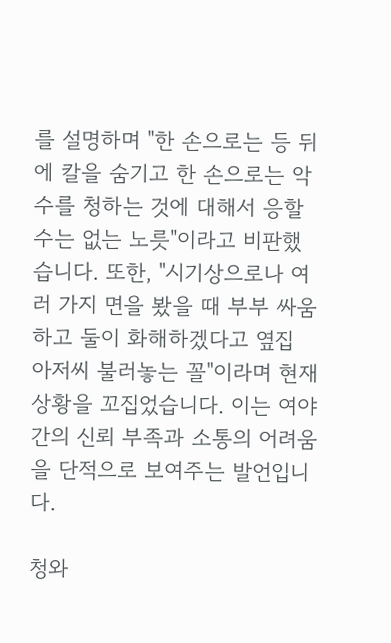를 설명하며 "한 손으로는 등 뒤에 칼을 숨기고 한 손으로는 악수를 청하는 것에 대해서 응할 수는 없는 노릇"이라고 비판했습니다. 또한, "시기상으로나 여러 가지 면을 봤을 때 부부 싸움하고 둘이 화해하겠다고 옆집 아저씨 불러놓는 꼴"이라며 현재 상황을 꼬집었습니다. 이는 여야 간의 신뢰 부족과 소통의 어려움을 단적으로 보여주는 발언입니다.

청와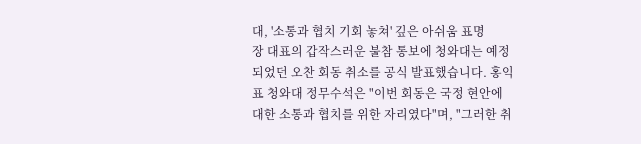대, '소통과 협치 기회 놓쳐' 깊은 아쉬움 표명
장 대표의 갑작스러운 불참 통보에 청와대는 예정되었던 오찬 회동 취소를 공식 발표했습니다. 홍익표 청와대 정무수석은 "이번 회동은 국정 현안에 대한 소통과 협치를 위한 자리였다"며, "그러한 취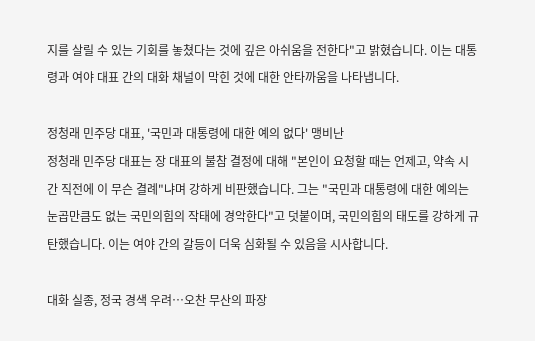지를 살릴 수 있는 기회를 놓쳤다는 것에 깊은 아쉬움을 전한다"고 밝혔습니다. 이는 대통령과 여야 대표 간의 대화 채널이 막힌 것에 대한 안타까움을 나타냅니다.

정청래 민주당 대표, '국민과 대통령에 대한 예의 없다' 맹비난
정청래 민주당 대표는 장 대표의 불참 결정에 대해 "본인이 요청할 때는 언제고, 약속 시간 직전에 이 무슨 결례"냐며 강하게 비판했습니다. 그는 "국민과 대통령에 대한 예의는 눈곱만큼도 없는 국민의힘의 작태에 경악한다"고 덧붙이며, 국민의힘의 태도를 강하게 규탄했습니다. 이는 여야 간의 갈등이 더욱 심화될 수 있음을 시사합니다.

대화 실종, 정국 경색 우려…오찬 무산의 파장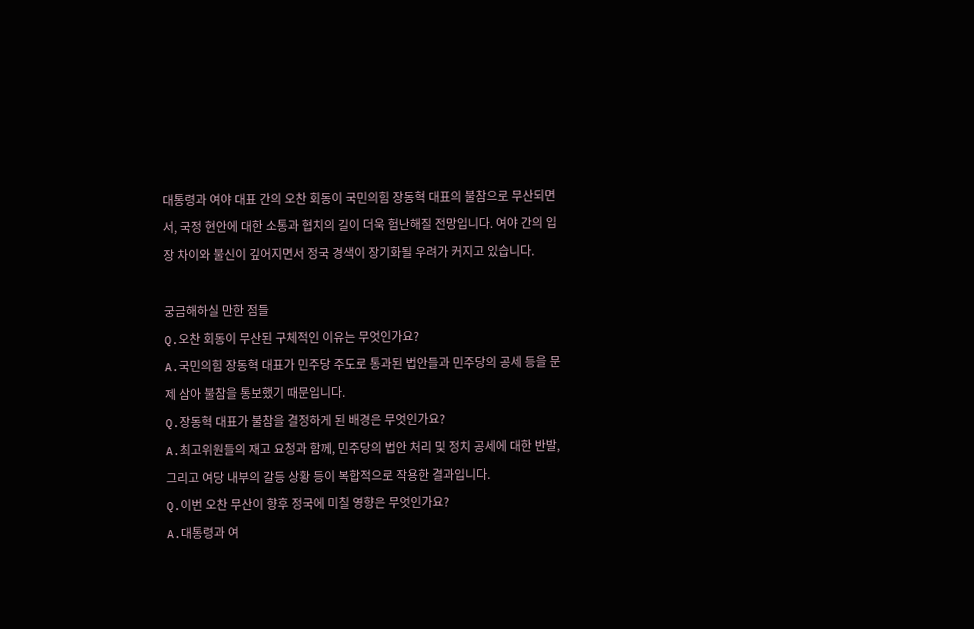대통령과 여야 대표 간의 오찬 회동이 국민의힘 장동혁 대표의 불참으로 무산되면서, 국정 현안에 대한 소통과 협치의 길이 더욱 험난해질 전망입니다. 여야 간의 입장 차이와 불신이 깊어지면서 정국 경색이 장기화될 우려가 커지고 있습니다.

궁금해하실 만한 점들
Q.오찬 회동이 무산된 구체적인 이유는 무엇인가요?
A.국민의힘 장동혁 대표가 민주당 주도로 통과된 법안들과 민주당의 공세 등을 문제 삼아 불참을 통보했기 때문입니다.
Q.장동혁 대표가 불참을 결정하게 된 배경은 무엇인가요?
A.최고위원들의 재고 요청과 함께, 민주당의 법안 처리 및 정치 공세에 대한 반발, 그리고 여당 내부의 갈등 상황 등이 복합적으로 작용한 결과입니다.
Q.이번 오찬 무산이 향후 정국에 미칠 영향은 무엇인가요?
A.대통령과 여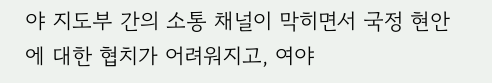야 지도부 간의 소통 채널이 막히면서 국정 현안에 대한 협치가 어려워지고, 여야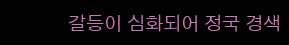갈등이 심화되어 정국 경색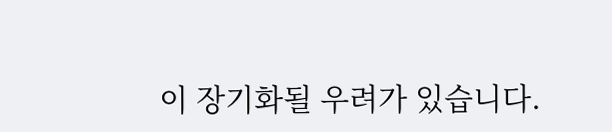이 장기화될 우려가 있습니다.